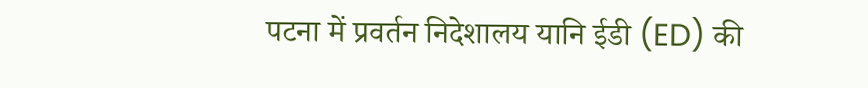पटना में प्रवर्तन निदेशालय यानि ईडी (ED) की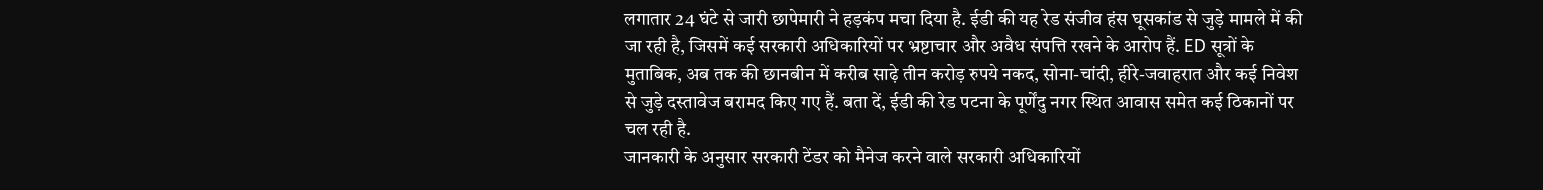लगातार 24 घंटे से जारी छापेमारी ने हड़कंप मचा दिया है. ईडी की यह रेड संजीव हंस घूसकांड से जुड़े मामले में की जा रही है, जिसमें कई सरकारी अधिकारियों पर भ्रष्टाचार और अवैध संपत्ति रखने के आरोप हैं. ED सूत्रों के मुताबिक, अब तक की छानबीन में करीब साढ़े तीन करोड़ रुपये नकद, सोना-चांदी, हीरे-जवाहरात और कई निवेश से जुड़े दस्तावेज बरामद किए गए हैं. बता दें, ईडी की रेड पटना के पूर्णेंदु नगर स्थित आवास समेत कई ठिकानों पर चल रही है.
जानकारी के अनुसार सरकारी टेंडर को मैनेज करने वाले सरकारी अधिकारियों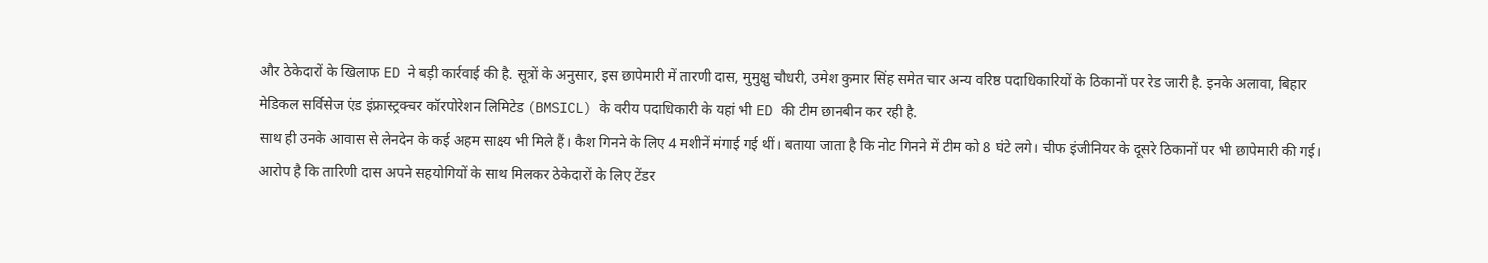और ठेकेदारों के खिलाफ ED ने बड़ी कार्रवाई की है. सूत्रों के अनुसार, इस छापेमारी में तारणी दास, मुमुक्षु चौधरी, उमेश कुमार सिंह समेत चार अन्य वरिष्ठ पदाधिकारियों के ठिकानों पर रेड जारी है. इनके अलावा, बिहार मेडिकल सर्विसेज एंड इंफ्रास्ट्रक्चर कॉरपोरेशन लिमिटेड (BMSICL) के वरीय पदाधिकारी के यहां भी ED की टीम छानबीन कर रही है.
साथ ही उनके आवास से लेनदेन के कई अहम साक्ष्य भी मिले हैं। कैश गिनने के लिए 4 मशीनें मंगाई गई थीं। बताया जाता है कि नोट गिनने में टीम को 8 घंटे लगे। चीफ इंजीनियर के दूसरे ठिकानों पर भी छापेमारी की गई।
आरोप है कि तारिणी दास अपने सहयोगियों के साथ मिलकर ठेकेदारों के लिए टेंडर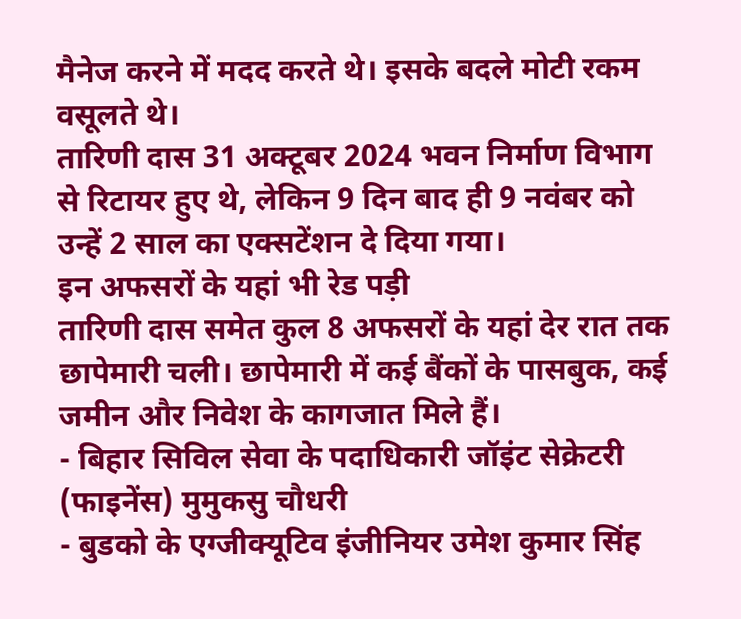मैनेज करने में मदद करते थे। इसके बदले मोटी रकम वसूलते थे।
तारिणी दास 31 अक्टूबर 2024 भवन निर्माण विभाग से रिटायर हुए थे, लेकिन 9 दिन बाद ही 9 नवंबर को उन्हें 2 साल का एक्सटेंशन दे दिया गया।
इन अफसरों के यहां भी रेड पड़ी
तारिणी दास समेत कुल 8 अफसरों के यहां देर रात तक छापेमारी चली। छापेमारी में कई बैंकों के पासबुक, कई जमीन और निवेश के कागजात मिले हैं।
- बिहार सिविल सेवा के पदाधिकारी जॉइंट सेक्रेटरी (फाइनेंस) मुमुकसु चौधरी
- बुडको के एग्जीक्यूटिव इंजीनियर उमेश कुमार सिंह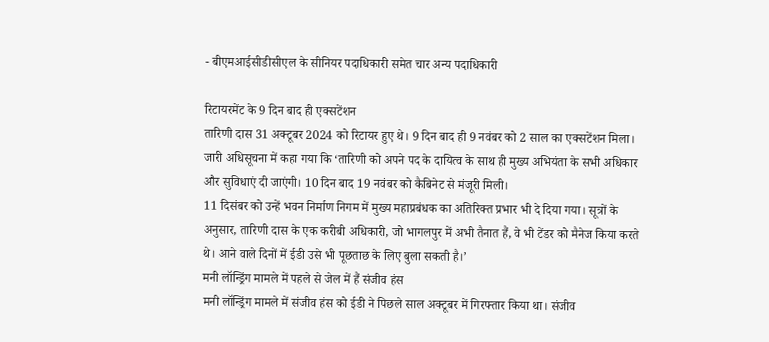- बीएमआईसीडीसीएल के सीनियर पदाधिकारी समेत चार अन्य पदाधिकारी

रिटायरमेंट के 9 दिन बाद ही एक्सटेंशन
तारिणी दास 31 अक्टूबर 2024 को रिटायर हुए थे। 9 दिन बाद ही 9 नवंबर को 2 साल का एक्सटेंशन मिला। जारी अधिसूचना में कहा गया कि ‘तारिणी को अपने पद के दायित्व के साथ ही मुख्य अभियंता के सभी अधिकार और सुविधाएं दी जाएंगी। 10 दिन बाद 19 नवंबर को कैबिनेट से मंजूरी मिली।
11 दिसंबर को उन्हें भवन निर्माण निगम में मुख्य महाप्रबंधक का अतिरिक्त प्रभार भी दे दिया गया। सूत्रों के अनुसार, तारिणी दास के एक करीबी अधिकारी, जो भागलपुर में अभी तैनात हैं, वे भी टेंडर को मैनेज किया करते थे। आने वाले दिनों में ईडी उसे भी पूछताछ के लिए बुला सकती है।’
मनी लॉन्ड्रिंग मामले में पहले से जेल में हैं संजीव हंस
मनी लॉन्ड्रिंग मामले में संजीव हंस को ईडी ने पिछले साल अक्टूबर में गिरफ्तार किया था। संजीव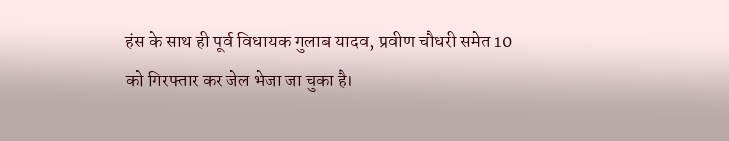हंस के साथ ही पूर्व विधायक गुलाब यादव, प्रवीण चौधरी समेत 10 को गिरफ्तार कर जेल भेजा जा चुका है।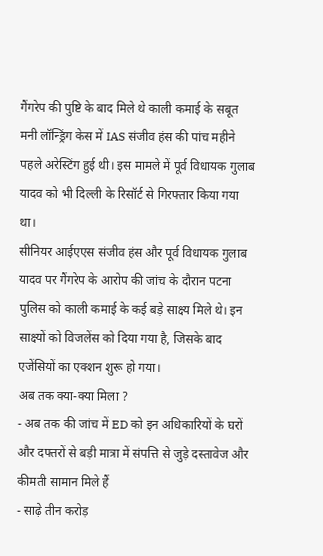गैंगरेप की पुष्टि के बाद मिले थे काली कमाई के सबूत
मनी लॉन्ड्रिंग केस में IAS संजीव हंस की पांच महीने पहले अरेस्टिंग हुई थी। इस मामले में पूर्व विधायक गुलाब यादव को भी दिल्ली के रिसॉर्ट से गिरफ्तार किया गया था।
सीनियर आईएएस संजीव हंस और पूर्व विधायक गुलाब यादव पर गैंगरेप के आरोप की जांच के दौरान पटना पुलिस को काली कमाई के कई बड़े साक्ष्य मिले थे। इन साक्ष्यों को विजलेंस को दिया गया है, जिसके बाद एजेंसियों का एक्शन शुरू हो गया।
अब तक क्या-क्या मिला ?
- अब तक की जांच में ED को इन अधिकारियों के घरों और दफ्तरों से बड़ी मात्रा में संपत्ति से जुड़े दस्तावेज और कीमती सामान मिले हैं
- साढ़े तीन करोड़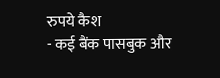रुपये कैश
- कई बैंक पासबुक और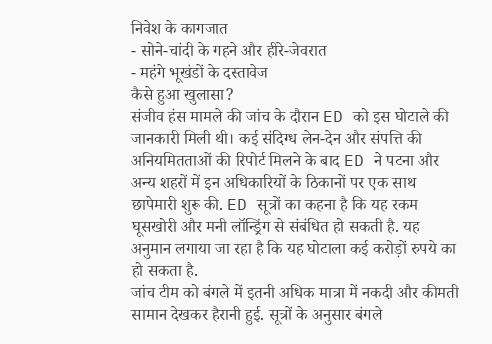निवेश के कागजात
- सोने-चांदी के गहने और हीरे-जेवरात
- महंगे भूखंडों के दस्तावेज
कैसे हुआ खुलासा?
संजीव हंस मामले की जांच के दौरान ED को इस घोटाले की जानकारी मिली थी। कई संदिग्ध लेन-देन और संपत्ति की अनियमितताओं की रिपोर्ट मिलने के बाद ED ने पटना और अन्य शहरों में इन अधिकारियों के ठिकानों पर एक साथ छापेमारी शुरू की. ED सूत्रों का कहना है कि यह रकम घूसखोरी और मनी लॉन्ड्रिंग से संबंधित हो सकती है. यह अनुमान लगाया जा रहा है कि यह घोटाला कई करोड़ों रुपये का हो सकता है.
जांच टीम को बंगले में इतनी अधिक मात्रा में नकदी और कीमती सामान देखकर हैरानी हुई. सूत्रों के अनुसार बंगले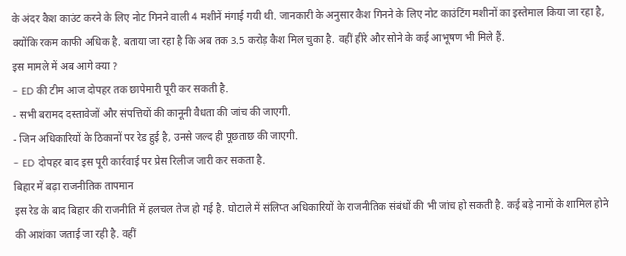के अंदर कैश काउंट करने के लिए नोट गिनने वाली 4 मशीनें मंगाई गयी थी. जानकारी के अनुसार कैश गिनने के लिए नोट काउंटिंग मशीनों का इस्तेमाल किया जा रहा है, क्योंकि रकम काफी अधिक है. बताया जा रहा है कि अब तक 3.5 करोड़ कैश मिल चुका है. वहीं हीरे और सोने के कई आभूषण भी मिले हैं.
इस मामले में अब आगे क्या ?
- ED की टीम आज दोपहर तक छापेमारी पूरी कर सकती है.
- सभी बरामद दस्तावेजों और संपत्तियों की कानूनी वैधता की जांच की जाएगी.
- जिन अधिकारियों के ठिकानों पर रेड हुई है, उनसे जल्द ही पूछताछ की जाएगी.
- ED दोपहर बाद इस पूरी कार्रवाई पर प्रेस रिलीज जारी कर सकता है.
बिहार में बढ़ा राजनीतिक तापमान
इस रेड के बाद बिहार की राजनीति में हलचल तेज हो गई है. घोटाले में संलिप्त अधिकारियों के राजनीतिक संबंधों की भी जांच हो सकती है. कई बड़े नामों के शामिल होने की आशंका जताई जा रही है. वहीं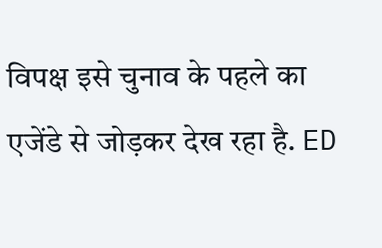विपक्ष इसे चुनाव के पहले का एजेंडे से जोड़कर देख रहा है. ED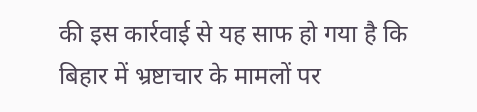की इस कार्रवाई से यह साफ हो गया है कि बिहार में भ्रष्टाचार के मामलों पर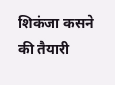शिकंजा कसने की तैयारी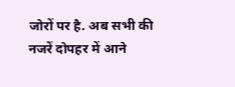जोरों पर है. अब सभी की नजरें दोपहर में आने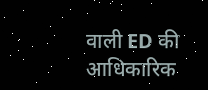वाली ED की आधिकारिक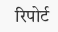रिपोर्ट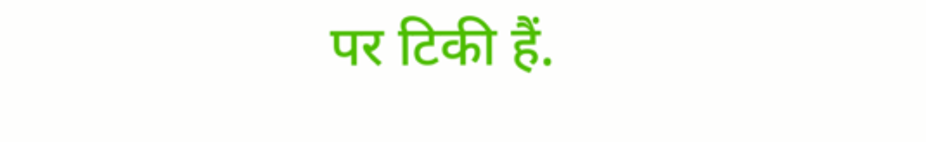पर टिकी हैं.